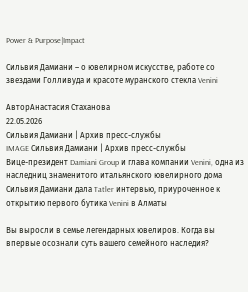Power & Purpose|Impact

Сильвия Дамиани – о ювелирном искусстве, работе со звездами Голливуда и красоте муранского стекла Venini

АвторАнастасия Стаханова
22.05.2026
Сильвия Дамиани | Архив пресс-службы
IMAGE Сильвия Дамиани | Архив пресс-службы
Вице-президент Damiani Group и глава компании Venini, одна из наследниц знаменитого итальянского ювелирного дома Сильвия Дамиани дала Tatler интервью, приуроченное к открытию первого бутика Venini в Алматы

Вы выросли в семье легендарных ювелиров. Когда вы впервые осознали суть вашего семейного наследия?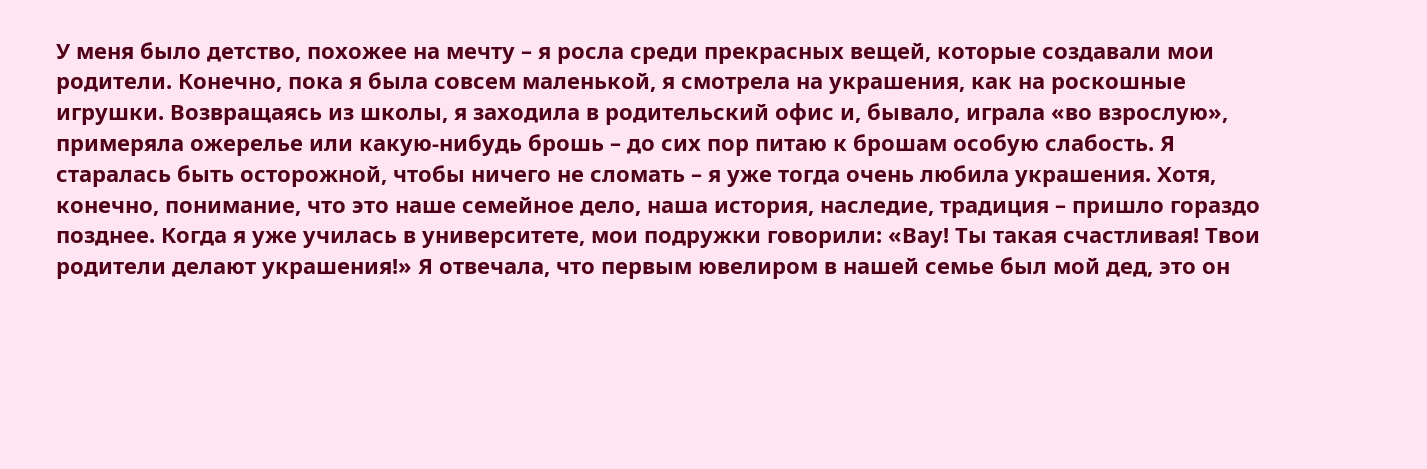У меня было детство, похожее на мечту – я росла среди прекрасных вещей, которые создавали мои родители. Конечно, пока я была совсем маленькой, я смотрела на украшения, как на роскошные игрушки. Возвращаясь из школы, я заходила в родительский офис и, бывало, играла «во взрослую», примеряла ожерелье или какую-нибудь брошь – до сих пор питаю к брошам особую слабость. Я старалась быть осторожной, чтобы ничего не сломать – я уже тогда очень любила украшения. Хотя, конечно, понимание, что это наше семейное дело, наша история, наследие, традиция – пришло гораздо позднее. Когда я уже училась в университете, мои подружки говорили: «Вау! Ты такая счастливая! Твои родители делают украшения!» Я отвечала, что первым ювелиром в нашей семье был мой дед, это он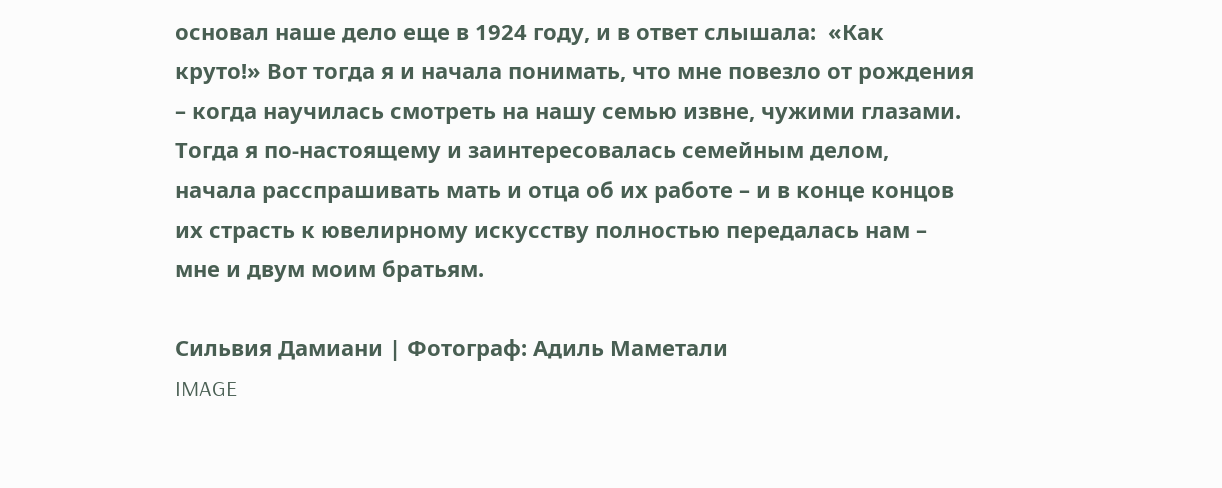основал наше дело еще в 1924 году, и в ответ слышала:  «Как круто!» Вот тогда я и начала понимать, что мне повезло от рождения – когда научилась смотреть на нашу семью извне, чужими глазами. Тогда я по-настоящему и заинтересовалась семейным делом, начала расспрашивать мать и отца об их работе – и в конце концов их страсть к ювелирному искусству полностью передалась нам – мне и двум моим братьям.

Сильвия Дамиани | Фотограф: Адиль Маметали
IMAGE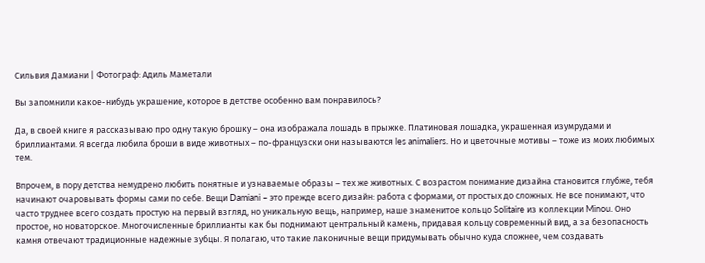Сильвия Дамиани | Фотограф: Адиль Маметали

Вы запомнили какое-нибудь украшение, которое в детстве особенно вам понравилось?

Да, в своей книге я рассказываю про одну такую брошку – она изображала лошадь в прыжке. Платиновая лошадка, украшенная изумрудами и бриллиантами. Я всегда любила броши в виде животных – по-французски они называются les animaliers. Но и цветочные мотивы – тоже из моих любимых тем.

Впрочем, в пору детства немудрено любить понятные и узнаваемые образы – тех же животных. С возрастом понимание дизайна становится глубже, тебя начинают очаровывать формы сами по себе. Вещи Damiani – это прежде всего дизайн: работа с формами, от простых до сложных. Не все понимают, что часто труднее всего создать простую на первый взгляд, но уникальную вещь, например, наше знаменитое кольцо Solitaire из коллекции Minou. Оно простое, но новаторское. Многочисленные бриллианты как бы поднимают центральный камень, придавая кольцу современный вид, а за безопасность камня отвечают традиционные надежные зубцы. Я полагаю, что такие лаконичные вещи придумывать обычно куда сложнее, чем создавать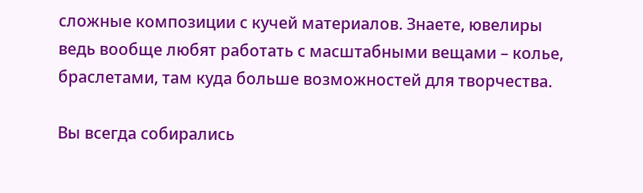сложные композиции с кучей материалов. Знаете, ювелиры ведь вообще любят работать с масштабными вещами – колье, браслетами, там куда больше возможностей для творчества.

Вы всегда собирались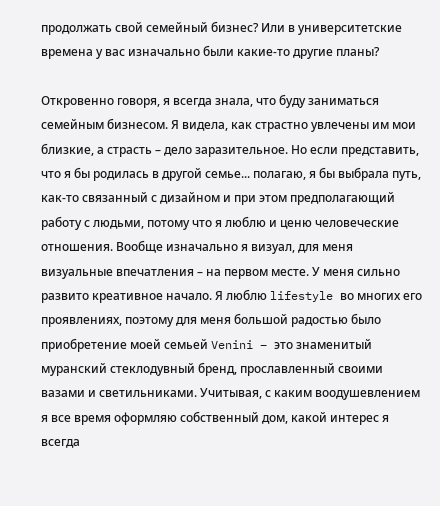продолжать свой семейный бизнес? Или в университетские времена у вас изначально были какие-то другие планы?

Откровенно говоря, я всегда знала, что буду заниматься семейным бизнесом. Я видела, как страстно увлечены им мои близкие, а страсть – дело заразительное. Но если представить, что я бы родилась в другой семье... полагаю, я бы выбрала путь, как-то связанный с дизайном и при этом предполагающий работу с людьми, потому что я люблю и ценю человеческие отношения. Вообще изначально я визуал, для меня визуальные впечатления – на первом месте. У меня сильно развито креативное начало. Я люблю lifestyle во многих его проявлениях, поэтому для меня большой радостью было приобретение моей семьей Venini – это знаменитый муранский стеклодувный бренд, прославленный своими вазами и светильниками. Учитывая, с каким воодушевлением я все время оформляю собственный дом, какой интерес я всегда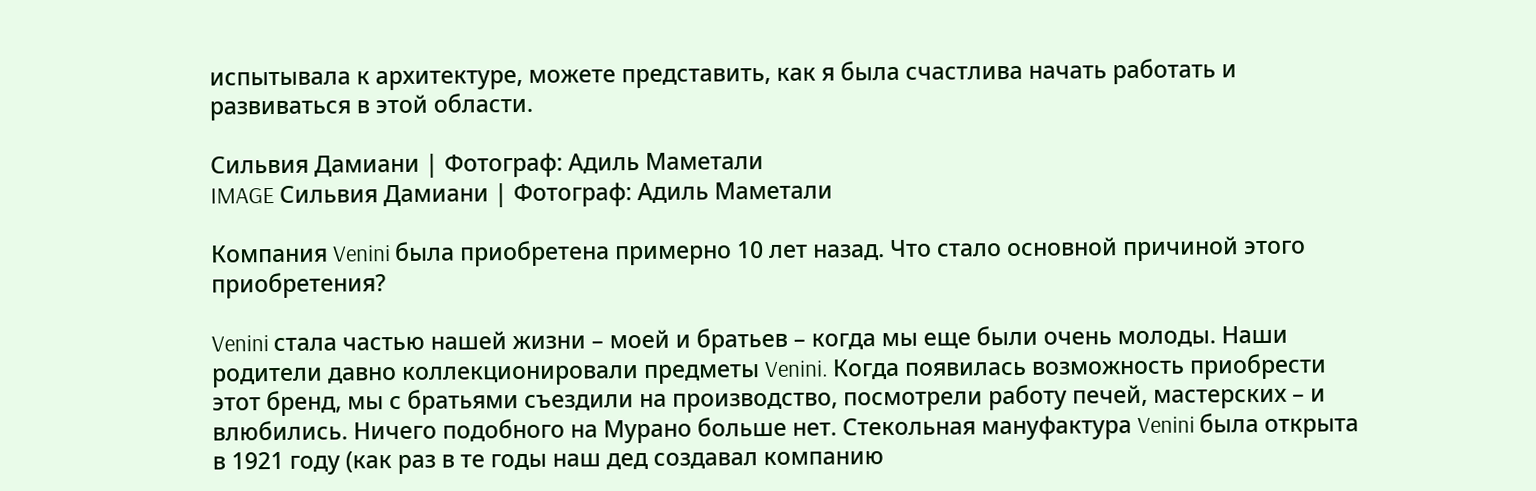испытывала к архитектуре, можете представить, как я была счастлива начать работать и развиваться в этой области.

Сильвия Дамиани | Фотограф: Адиль Маметали
IMAGE Сильвия Дамиани | Фотограф: Адиль Маметали

Компания Venini была приобретена примерно 10 лет назад. Что стало основной причиной этого приобретения?

Venini стала частью нашей жизни – моей и братьев – когда мы еще были очень молоды. Наши родители давно коллекционировали предметы Venini. Когда появилась возможность приобрести этот бренд, мы с братьями съездили на производство, посмотрели работу печей, мастерских – и влюбились. Ничего подобного на Мурано больше нет. Стекольная мануфактура Venini была открыта в 1921 году (как раз в те годы наш дед создавал компанию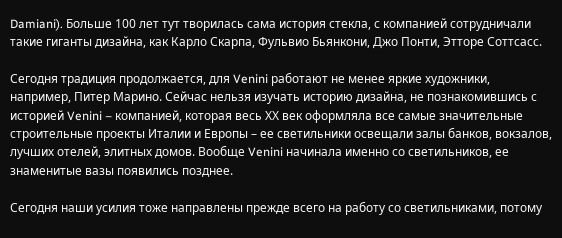Damiani). Больше 100 лет тут творилась сама история стекла, с компанией сотрудничали такие гиганты дизайна, как Карло Скарпа, Фульвио Бьянкони, Джо Понти, Этторе Соттсасс.

Сегодня традиция продолжается, для Venini работают не менее яркие художники, например, Питер Марино. Сейчас нельзя изучать историю дизайна, не познакомившись с историей Venini – компанией, которая весь ХХ век оформляла все самые значительные строительные проекты Италии и Европы – ее светильники освещали залы банков, вокзалов, лучших отелей, элитных домов. Вообще Venini начинала именно со светильников, ее знаменитые вазы появились позднее.

Сегодня наши усилия тоже направлены прежде всего на работу со светильниками, потому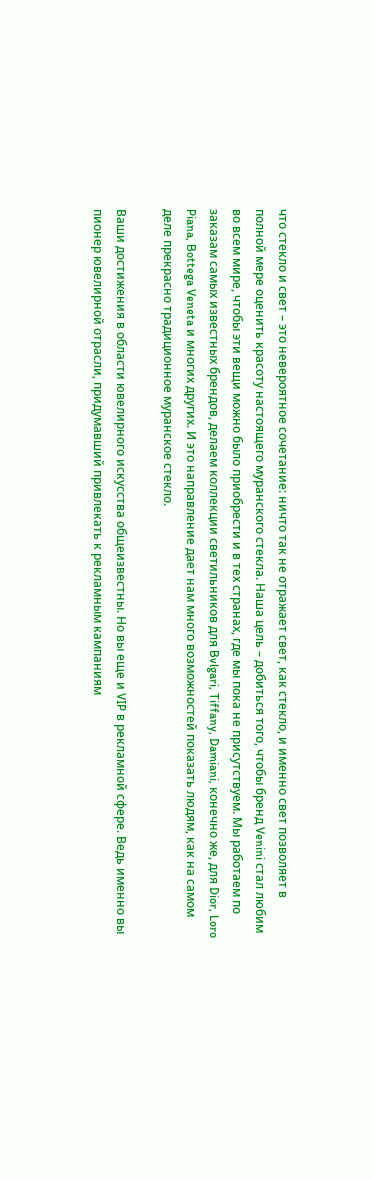что стекло и свет – это невероятное сочетание: ничто так не отражает свет, как стекло, и именно свет позволяет в полной мере оценить красоту настоящего муранского стекла. Наша цель – добиться того, чтобы бренд Venini стал любим во всем мире, чтобы эти вещи можно было приобрести и в тех странах, где мы пока не присутствуем. Мы работаем по заказам самых известных брендов, делаем коллекции светильников для Bvlgari, Tiffany, Damiani, конечно же, для Dior, Loro Piana, Bottega Veneta и многих других. И это направление дает нам много возможностей показать людям, как на самом деле прекрасно традиционное муранское стекло.

Ваши достижения в области ювелирного искусства общеизвестны. Но вы еще и VIP в рекламной сфере. Ведь именно вы пионер ювелирной отрасли, придумавший привлекать к рекламным кампаниям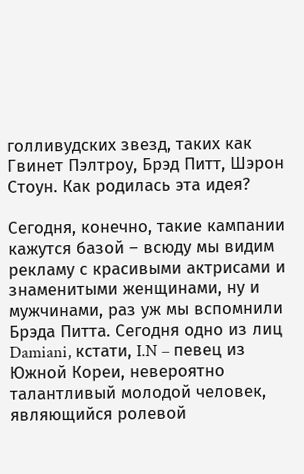голливудских звезд, таких как Гвинет Пэлтроу, Брэд Питт, Шэрон Стоун. Как родилась эта идея?

Сегодня, конечно, такие кампании кажутся базой – всюду мы видим рекламу с красивыми актрисами и знаменитыми женщинами, ну и мужчинами, раз уж мы вспомнили Брэда Питта. Сегодня одно из лиц Damiani, кстати, I.N – певец из Южной Кореи, невероятно талантливый молодой человек, являющийся ролевой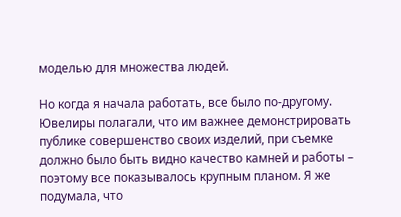моделью для множества людей.

Но когда я начала работать, все было по-другому. Ювелиры полагали, что им важнее демонстрировать публике совершенство своих изделий, при съемке должно было быть видно качество камней и работы – поэтому все показывалось крупным планом. Я же подумала, что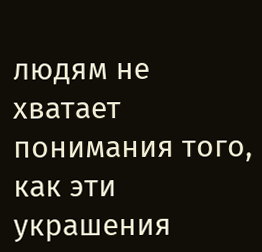людям не хватает понимания того, как эти украшения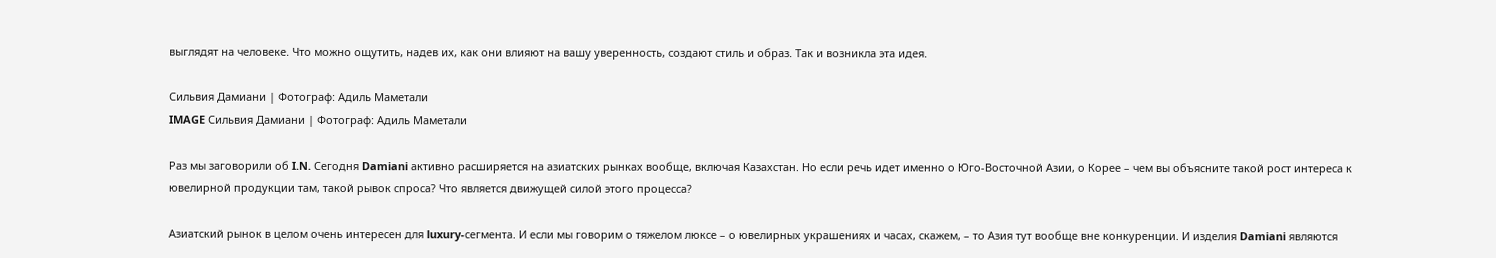выглядят на человеке. Что можно ощутить, надев их, как они влияют на вашу уверенность, создают стиль и образ. Так и возникла эта идея.

Сильвия Дамиани | Фотограф: Адиль Маметали
IMAGE Сильвия Дамиани | Фотограф: Адиль Маметали

Раз мы заговорили об I.N. Сегодня Damiani активно расширяется на азиатских рынках вообще, включая Казахстан. Но если речь идет именно о Юго-Восточной Азии, о Корее – чем вы объясните такой рост интереса к ювелирной продукции там, такой рывок спроса? Что является движущей силой этого процесса?

Азиатский рынок в целом очень интересен для luxury-сегмента. И если мы говорим о тяжелом люксе – о ювелирных украшениях и часах, скажем, – то Азия тут вообще вне конкуренции. И изделия Damiani являются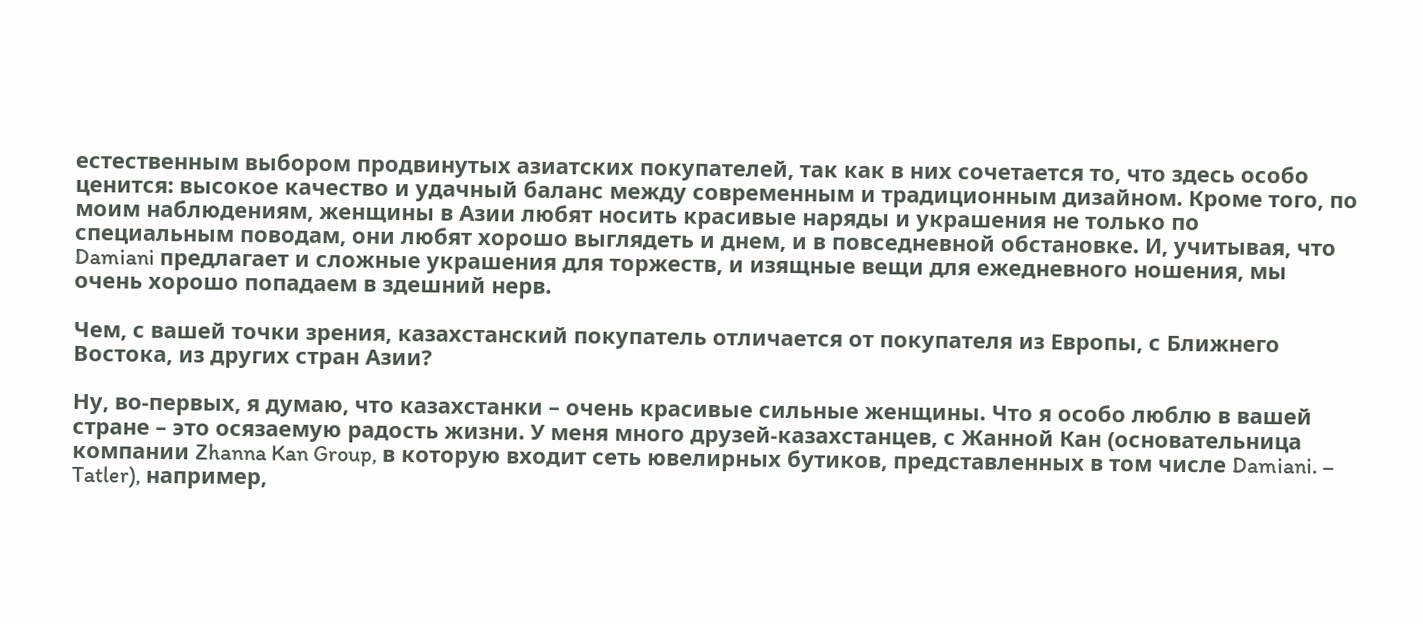естественным выбором продвинутых азиатских покупателей, так как в них сочетается то, что здесь особо ценится: высокое качество и удачный баланс между современным и традиционным дизайном. Кроме того, по моим наблюдениям, женщины в Азии любят носить красивые наряды и украшения не только по специальным поводам, они любят хорошо выглядеть и днем, и в повседневной обстановке. И, учитывая, что Damiani предлагает и сложные украшения для торжеств, и изящные вещи для ежедневного ношения, мы очень хорошо попадаем в здешний нерв.

Чем, с вашей точки зрения, казахстанский покупатель отличается от покупателя из Европы, с Ближнего Востока, из других стран Азии?

Ну, во-первых, я думаю, что казахстанки – очень красивые сильные женщины. Что я особо люблю в вашей стране – это осязаемую радость жизни. У меня много друзей-казахстанцев, с Жанной Кан (основательница компании Zhanna Kan Group, в которую входит сеть ювелирных бутиков, представленных в том числе Damiani. – Tatler), например,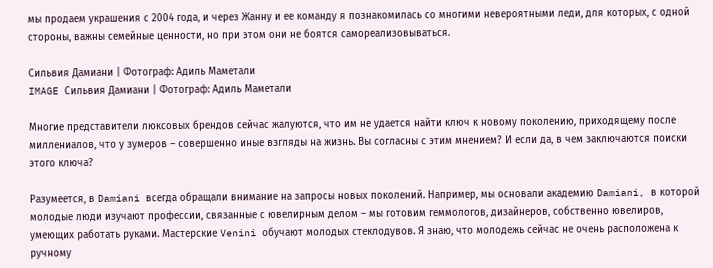мы продаем украшения с 2004 года, и через Жанну и ее команду я познакомилась со многими невероятными леди, для которых, с одной стороны, важны семейные ценности, но при этом они не боятся самореализовываться.

Сильвия Дамиани | Фотограф: Адиль Маметали
IMAGE Сильвия Дамиани | Фотограф: Адиль Маметали

Многие представители люксовых брендов сейчас жалуются, что им не удается найти ключ к новому поколению, приходящему после миллениалов, что у зумеров – совершенно иные взгляды на жизнь. Вы согласны с этим мнением? И если да, в чем заключаются поиски этого ключа?

Разумеется, в Damiani всегда обращали внимание на запросы новых поколений. Например, мы основали академию Damiani, в которой молодые люди изучают профессии, связанные с ювелирным делом – мы готовим геммологов, дизайнеров, собственно ювелиров, умеющих работать руками. Мастерские Venini обучают молодых стеклодувов. Я знаю, что молодежь сейчас не очень расположена к ручному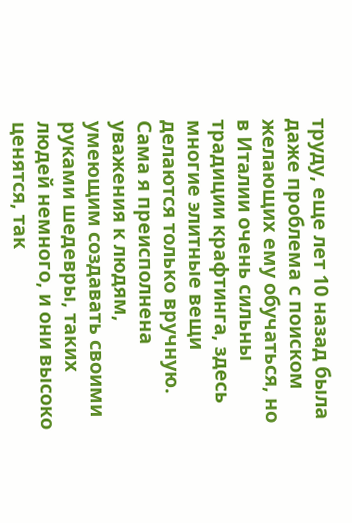труду, еще лет 10 назад была даже проблема с поиском желающих ему обучаться, но в Италии очень сильны традиции крафтинга, здесь многие элитные вещи делаются только вручную. Сама я преисполнена уважения к людям, умеющим создавать своими руками шедевры, таких людей немного, и они высоко ценятся, так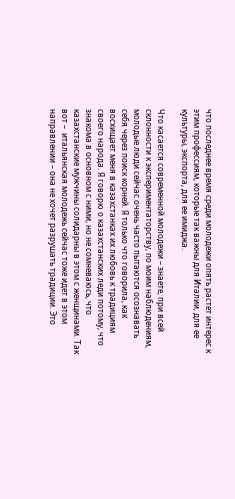что последнее время среди молодежи опять растет интерес к этим профессиям, которые так важны для Италии, для ее культуры, экспорта, для ее имиджа.

Что касается современной молодежи – знаете, при всей склонности к экспериментаторству, по моим наблюдениям, молодые люди сейчас очень часто пытаются осознавать себя через поиск корней. Я только что говорила, как восхищает меня в казахстанках их любовь к традициям своего народа. Я говорю о казахстанских леди потому, что знакома в основном с ними, но не сомневаюсь, что казахстанские мужчины солидарны в этом с женщинами. Так вот –  итальянская молодежь сейчас тоже идет в этом направлении – она не хочет разрушать традиции. Это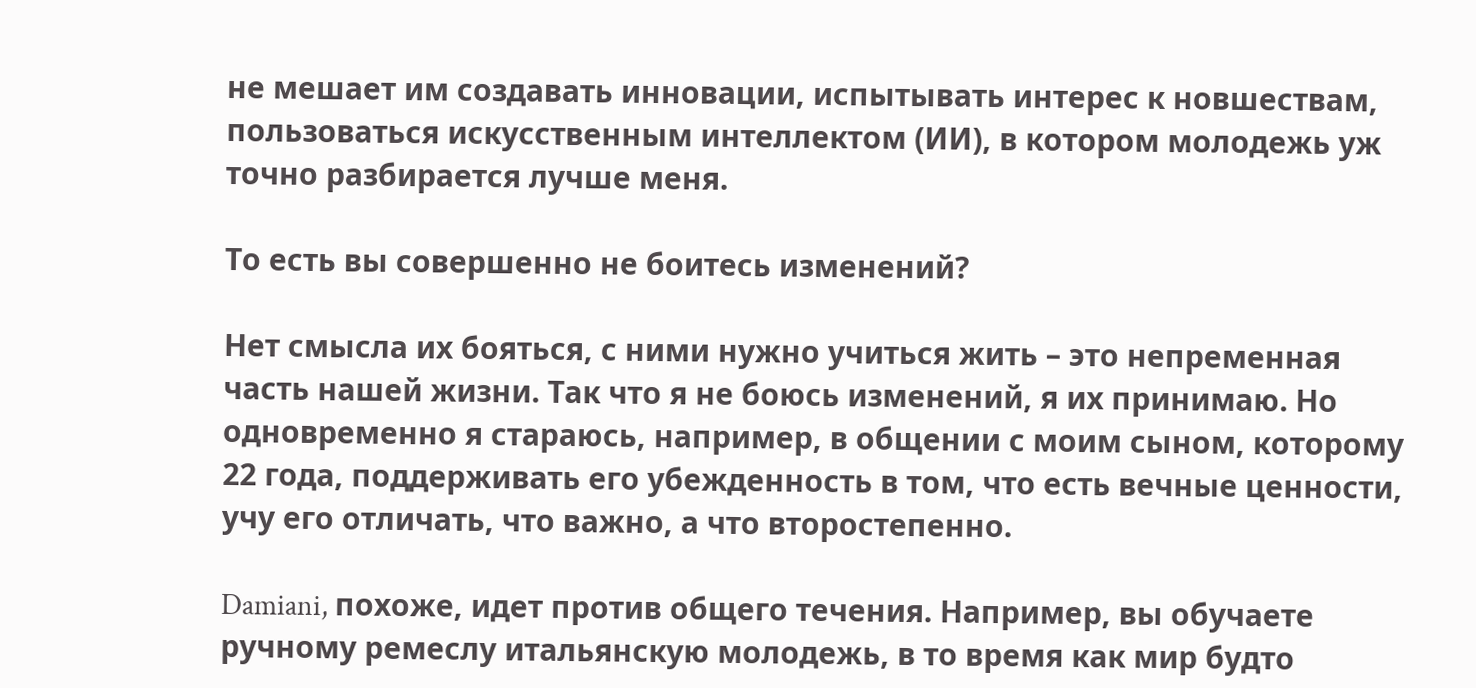не мешает им создавать инновации, испытывать интерес к новшествам, пользоваться искусственным интеллектом (ИИ), в котором молодежь уж точно разбирается лучше меня.

То есть вы совершенно не боитесь изменений?

Нет смысла их бояться, с ними нужно учиться жить – это непременная часть нашей жизни. Так что я не боюсь изменений, я их принимаю. Но одновременно я стараюсь, например, в общении с моим сыном, которому 22 года, поддерживать его убежденность в том, что есть вечные ценности, учу его отличать, что важно, а что второстепенно.

Damiani, похоже, идет против общего течения. Например, вы обучаете ручному ремеслу итальянскую молодежь, в то время как мир будто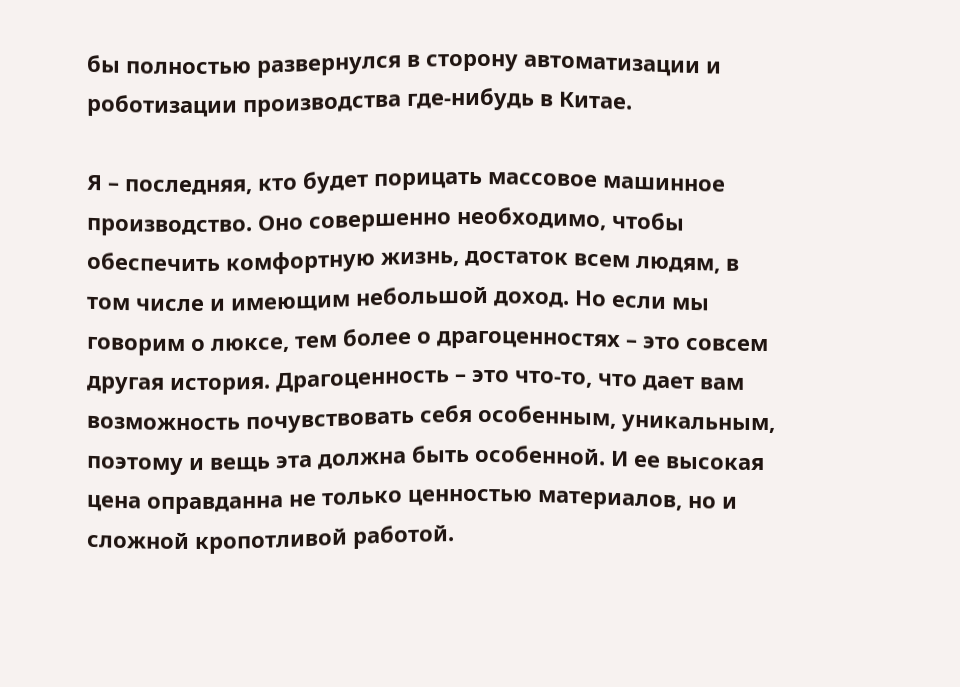бы полностью развернулся в сторону автоматизации и роботизации производства где-нибудь в Китае.

Я – последняя, кто будет порицать массовое машинное производство. Оно совершенно необходимо, чтобы обеспечить комфортную жизнь, достаток всем людям, в том числе и имеющим небольшой доход. Но если мы говорим о люксе, тем более о драгоценностях – это совсем другая история. Драгоценность – это что-то, что дает вам возможность почувствовать себя особенным, уникальным, поэтому и вещь эта должна быть особенной. И ее высокая цена оправданна не только ценностью материалов, но и сложной кропотливой работой.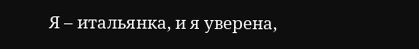Я – итальянка, и я уверена,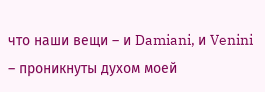что наши вещи – и Damiani, и Venini – проникнуты духом моей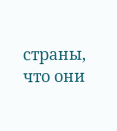страны, что они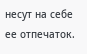несут на себе ее отпечаток.